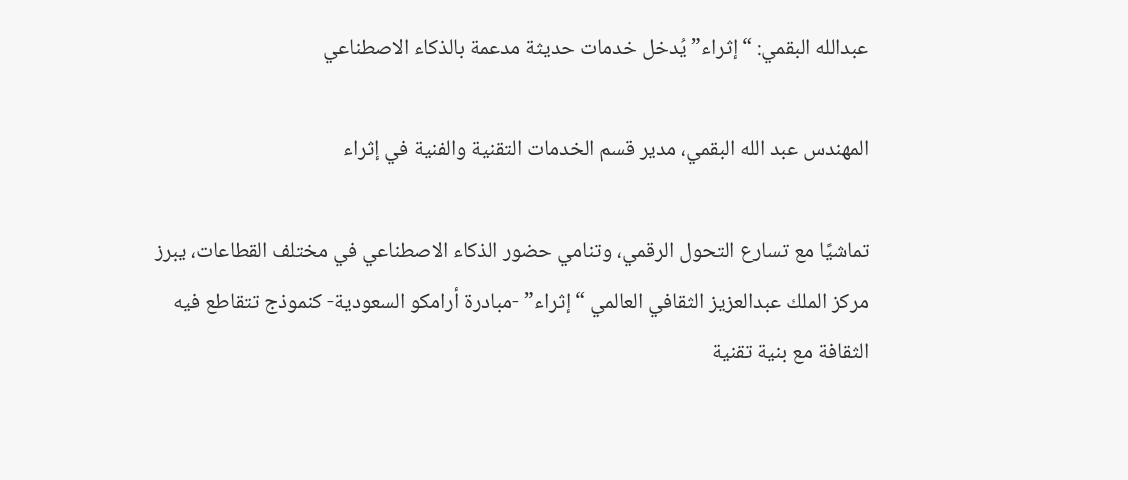عبدالله البقمي: “إثراء” يُدخل خدمات حديثة مدعمة بالذكاء الاصطناعي

المهندس عبد الله البقمي، مدير قسم الخدمات التقنية والفنية في إثراء

تماشيًا مع تسارع التحول الرقمي، وتنامي حضور الذكاء الاصطناعي في مختلف القطاعات، يبرز مركز الملك عبدالعزيز الثقافي العالمي “إثراء” -مبادرة أرامكو السعودية- كنموذج تتقاطع فيه الثقافة مع بنية تقنية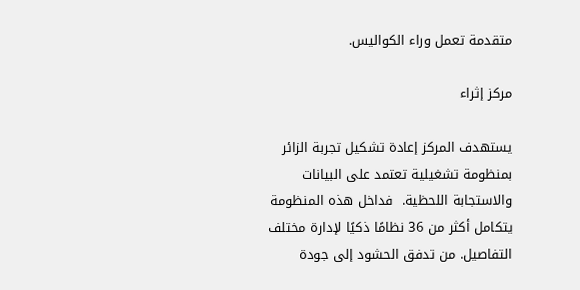متقدمة تعمل وراء الكواليس.

مركز إثراء

يستهدف المركز إعادة تشكيل تجربة الزائر بمنظومة تشغيلية تعتمد على البيانات والاستجابة اللحظية.  فداخل هذه المنظومة يتكامل أكثر من 36 نظامًا ذكيًا لإدارة مختلف التفاصيل. من تدفق الحشود إلى جودة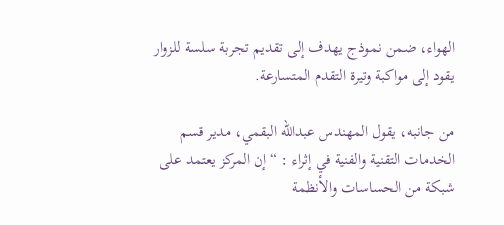الهواء، ضمن نموذج يهدف إلى تقديم تجربة سلسة للزوار يقود إلى مواكبة وتيرة التقدم المتسارعة.

من جانبه، يقول المهندس عبدالله البقمي، مدير قسم الخدمات التقنية والفنية في إثراء : “إن المركز يعتمد على شبكة من الحساسات والأنظمة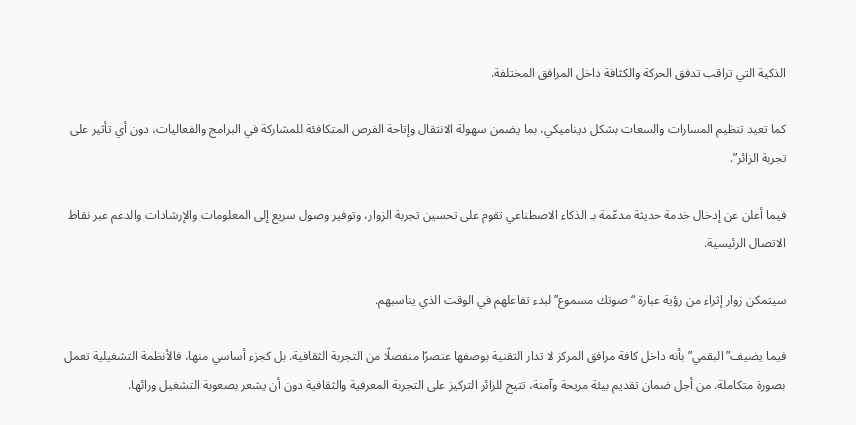الذكية التي تراقب تدفق الحركة والكثافة داخل المرافق المختلفة.

كما تعيد تنظيم المسارات والسعات بشكل ديناميكي، بما يضمن سهولة الانتقال وإتاحة الفرص المتكافئة للمشاركة في البرامج والفعاليات، دون أي تأثير على تجربة الزائر”.

فيما أعلن عن إدخال خدمة حديثة مدعّمة بـ الذكاء الاصطناعي تقوم على تحسين تجربة الزوار، وتوفير وصول سريع إلى المعلومات والإرشادات والدعم عبر نقاط الاتصال الرئيسية.

سيتمكن زوار إثراء من رؤية عبارة “صوتك مسموع” لبدء تفاعلهم في الوقت الذي يناسبهم.

فيما يضيف”البقمي” بأنه داخل كافة مرافق المركز لا تدار التقنية بوصفها عنصرًا منفصلًا من التجربة الثقافية. بل كجزء أساسي منها، فالأنظمة التشغيلية تعمل بصورة متكاملة. من أجل ضمان تقديم بيئة مريحة وآمنة، تتيح للزائر التركيز على التجربة المعرفية والثقافية دون أن يشعر بصعوبة التشغيل ورائها.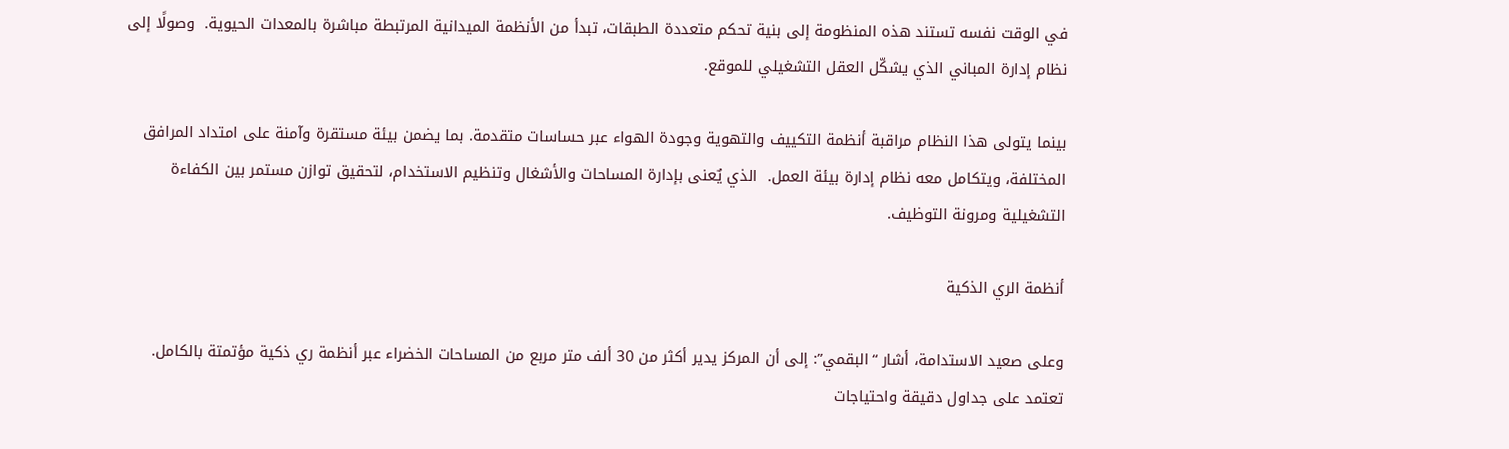في الوقت نفسه تستند هذه المنظومة إلى بنية تحكم متعددة الطبقات، تبدأ من الأنظمة الميدانية المرتبطة مباشرة بالمعدات الحيوية.  وصولًا إلى نظام إدارة المباني الذي يشكّل العقل التشغيلي للموقع.

بينما يتولى هذا النظام مراقبة أنظمة التكييف والتهوية وجودة الهواء عبر حساسات متقدمة. بما يضمن بيئة مستقرة وآمنة على امتداد المرافق المختلفة، ويتكامل معه نظام إدارة بيئة العمل.  الذي يٌعنى بإدارة المساحات والأشغال وتنظيم الاستخدام، لتحقيق توازن مستمر بين الكفاءة التشغيلية ومرونة التوظيف.

أنظمة الري الذكية

وعلى صعيد الاستدامة، أشار “البقمي”: إلى أن المركز يدير أكثر من 30 ألف متر مربع من المساحات الخضراء عبر أنظمة ري ذكية مؤتمتة بالكامل.  تعتمد على جداول دقيقة واحتياجات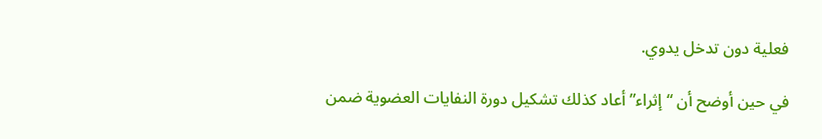فعلية دون تدخل يدوي.

في حين أوضح أن “إثراء” أعاد كذلك تشكيل دورة النفايات العضوية ضمن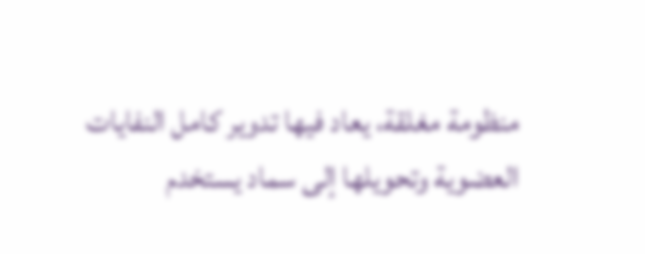منظومة مغلقة، يعاد فيها تدوير كامل النفايات العضوية وتحويلها إلى سماد يستخدم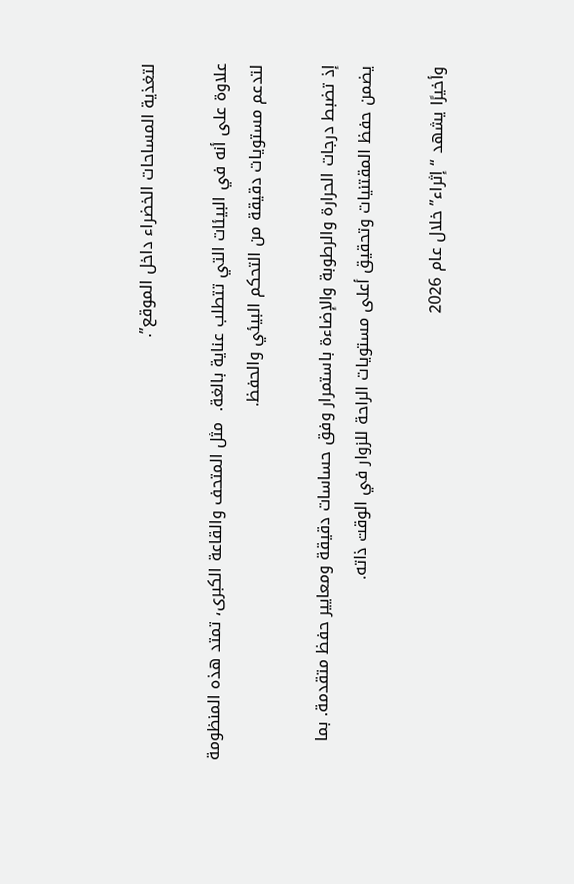لتغذية المساحات الخضراء داخل الموقع”.

علاوة على أنه في البيئات التي تتطلب عناية بالغة.  مثل المتحف والقاعة الكبرى، تمتد هذه المنظومة لتدعم مستويات دقيقة من التحكم البيئي والحفظ.

إذ تضبط درجات الحرارة والرطوبة والإضاءة باستمرار وفق حساسات دقيقة ومعايير حفظ متقدمة. بما يضمن حفظ المقتنيات وتحقيق أعلى مستويات الراحة للزوار في الوقت ذاته.

وأخيرًا يشهد “إثراء” خلال عام 2026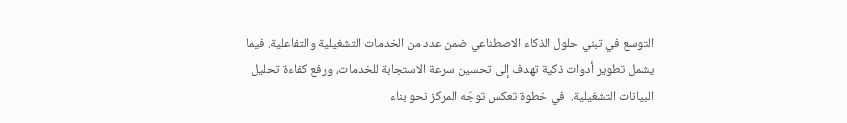التوسع في تبني حلول الذكاء الاصطناعي ضمن عدد من الخدمات التشغيلية والتفاعلية. فيما يشمل تطوير أدوات ذكية تهدف إلى تحسين سرعة الاستجابة للخدمات، ورفع كفاءة تحليل البيانات التشغيلية.  في خطوة تعكس توجّه المركز نحو بناء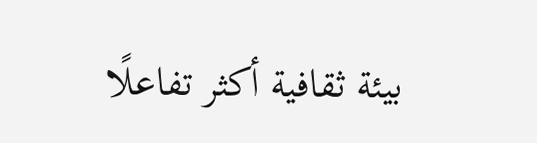بيئة ثقافية أكثر تفاعلًا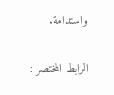واستدامة.

الرابط المختصر :